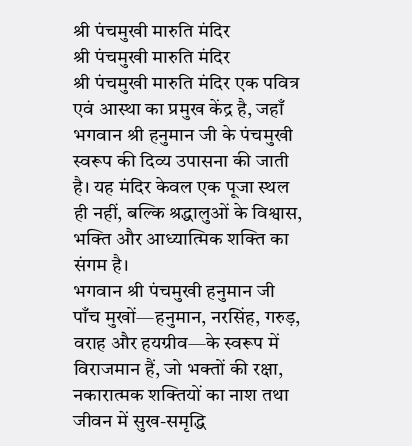श्री पंचमुखी मारुति मंदिर
श्री पंचमुखी मारुति मंदिर
श्री पंचमुखी मारुति मंदिर एक पवित्र एवं आस्था का प्रमुख केंद्र है, जहाँ भगवान श्री हनुमान जी के पंचमुखी स्वरूप की दिव्य उपासना की जाती है। यह मंदिर केवल एक पूजा स्थल ही नहीं, बल्कि श्रद्धालुओं के विश्वास, भक्ति और आध्यात्मिक शक्ति का संगम है।
भगवान श्री पंचमुखी हनुमान जी पाँच मुखों—हनुमान, नरसिंह, गरुड़, वराह और हयग्रीव—के स्वरूप में विराजमान हैं, जो भक्तों की रक्षा, नकारात्मक शक्तियों का नाश तथा जीवन में सुख-समृद्धि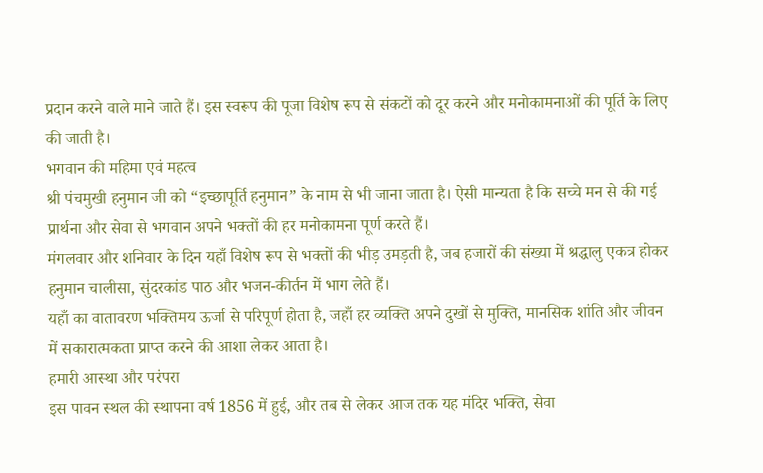प्रदान करने वाले माने जाते हैं। इस स्वरूप की पूजा विशेष रूप से संकटों को दूर करने और मनोकामनाओं की पूर्ति के लिए की जाती है।
भगवान की महिमा एवं महत्व
श्री पंचमुखी हनुमान जी को “इच्छापूर्ति हनुमान” के नाम से भी जाना जाता है। ऐसी मान्यता है कि सच्चे मन से की गई प्रार्थना और सेवा से भगवान अपने भक्तों की हर मनोकामना पूर्ण करते हैं।
मंगलवार और शनिवार के दिन यहाँ विशेष रूप से भक्तों की भीड़ उमड़ती है, जब हजारों की संख्या में श्रद्धालु एकत्र होकर हनुमान चालीसा, सुंदरकांड पाठ और भजन-कीर्तन में भाग लेते हैं।
यहाँ का वातावरण भक्तिमय ऊर्जा से परिपूर्ण होता है, जहाँ हर व्यक्ति अपने दुखों से मुक्ति, मानसिक शांति और जीवन में सकारात्मकता प्राप्त करने की आशा लेकर आता है।
हमारी आस्था और परंपरा
इस पावन स्थल की स्थापना वर्ष 1856 में हुई, और तब से लेकर आज तक यह मंदिर भक्ति, सेवा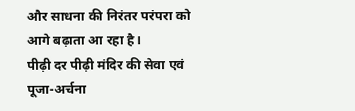और साधना की निरंतर परंपरा को आगे बढ़ाता आ रहा है।
पीढ़ी दर पीढ़ी मंदिर की सेवा एवं पूजा-अर्चना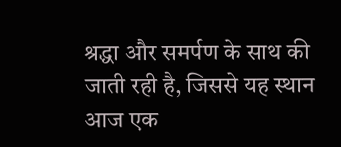श्रद्धा और समर्पण के साथ की जाती रही है, जिससे यह स्थान आज एक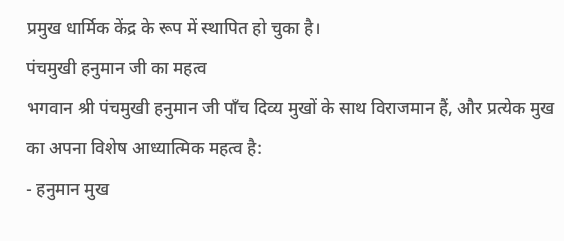प्रमुख धार्मिक केंद्र के रूप में स्थापित हो चुका है।
पंचमुखी हनुमान जी का महत्व
भगवान श्री पंचमुखी हनुमान जी पाँच दिव्य मुखों के साथ विराजमान हैं, और प्रत्येक मुख का अपना विशेष आध्यात्मिक महत्व है:
- हनुमान मुख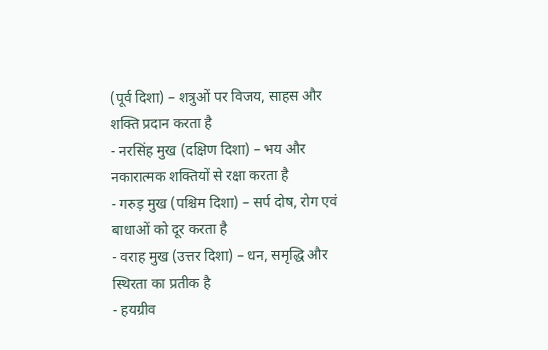(पूर्व दिशा) – शत्रुओं पर विजय, साहस और शक्ति प्रदान करता है
- नरसिंह मुख (दक्षिण दिशा) – भय और नकारात्मक शक्तियों से रक्षा करता है
- गरुड़ मुख (पश्चिम दिशा) – सर्प दोष, रोग एवं बाधाओं को दूर करता है
- वराह मुख (उत्तर दिशा) – धन, समृद्धि और स्थिरता का प्रतीक है
- हयग्रीव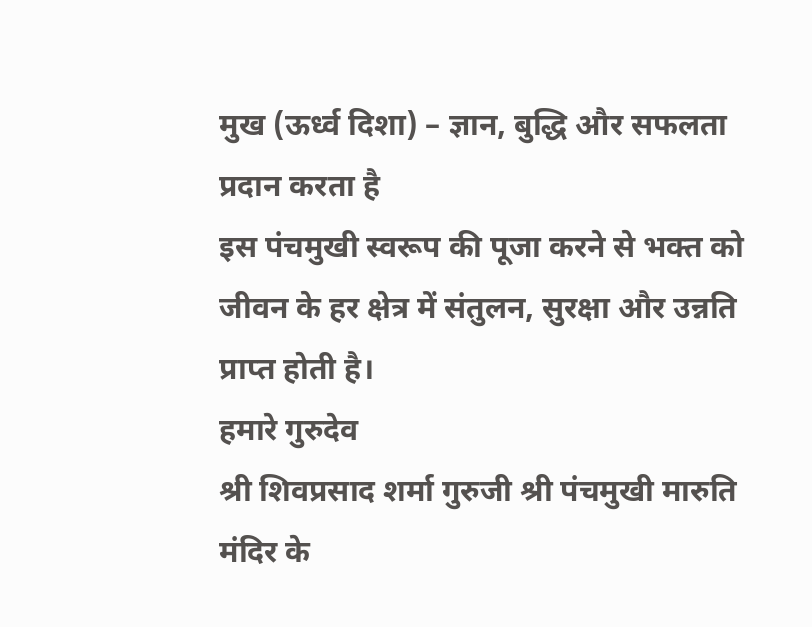मुख (ऊर्ध्व दिशा) – ज्ञान, बुद्धि और सफलता प्रदान करता है
इस पंचमुखी स्वरूप की पूजा करने से भक्त को जीवन के हर क्षेत्र में संतुलन, सुरक्षा और उन्नति प्राप्त होती है।
हमारे गुरुदेव
श्री शिवप्रसाद शर्मा गुरुजी श्री पंचमुखी मारुति मंदिर के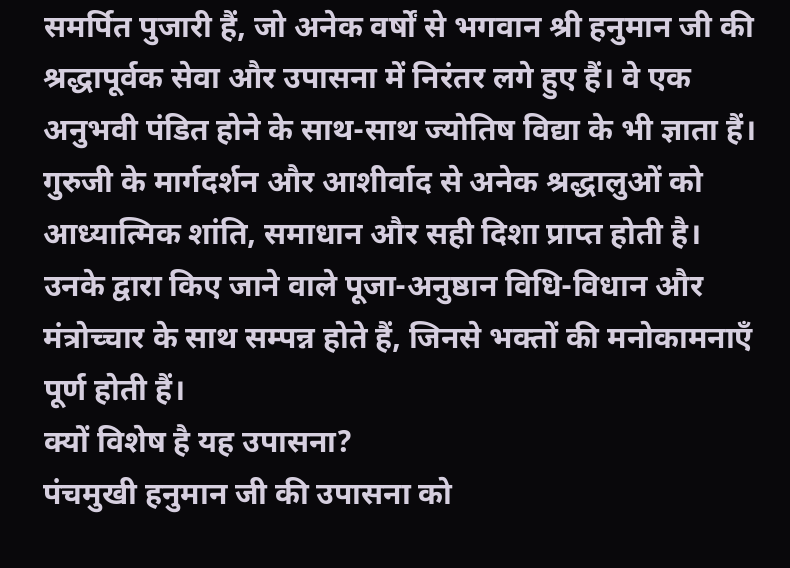समर्पित पुजारी हैं, जो अनेक वर्षों से भगवान श्री हनुमान जी की श्रद्धापूर्वक सेवा और उपासना में निरंतर लगे हुए हैं। वे एक अनुभवी पंडित होने के साथ-साथ ज्योतिष विद्या के भी ज्ञाता हैं।
गुरुजी के मार्गदर्शन और आशीर्वाद से अनेक श्रद्धालुओं को आध्यात्मिक शांति, समाधान और सही दिशा प्राप्त होती है। उनके द्वारा किए जाने वाले पूजा-अनुष्ठान विधि-विधान और मंत्रोच्चार के साथ सम्पन्न होते हैं, जिनसे भक्तों की मनोकामनाएँ पूर्ण होती हैं।
क्यों विशेष है यह उपासना?
पंचमुखी हनुमान जी की उपासना को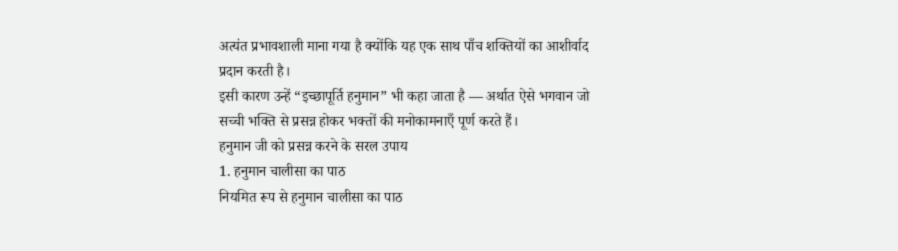अत्यंत प्रभावशाली माना गया है क्योंकि यह एक साथ पाँच शक्तियों का आशीर्वाद प्रदान करती है।
इसी कारण उन्हें “इच्छापूर्ति हनुमान” भी कहा जाता है — अर्थात ऐसे भगवान जो सच्ची भक्ति से प्रसन्न होकर भक्तों की मनोकामनाएँ पूर्ण करते हैं।
हनुमान जी को प्रसन्न करने के सरल उपाय
1. हनुमान चालीसा का पाठ
नियमित रूप से हनुमान चालीसा का पाठ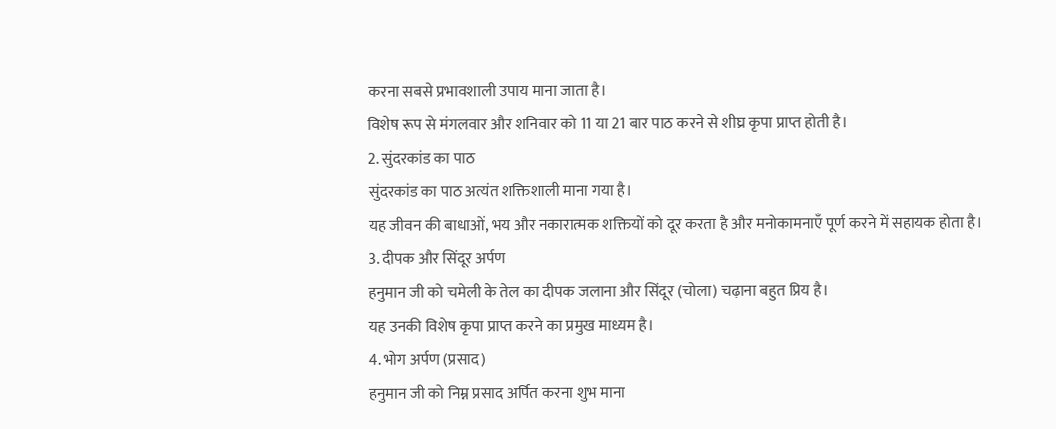करना सबसे प्रभावशाली उपाय माना जाता है।
विशेष रूप से मंगलवार और शनिवार को 11 या 21 बार पाठ करने से शीघ्र कृपा प्राप्त होती है।
2. सुंदरकांड का पाठ
सुंदरकांड का पाठ अत्यंत शक्तिशाली माना गया है।
यह जीवन की बाधाओं, भय और नकारात्मक शक्तियों को दूर करता है और मनोकामनाएँ पूर्ण करने में सहायक होता है।
3. दीपक और सिंदूर अर्पण
हनुमान जी को चमेली के तेल का दीपक जलाना और सिंदूर (चोला) चढ़ाना बहुत प्रिय है।
यह उनकी विशेष कृपा प्राप्त करने का प्रमुख माध्यम है।
4. भोग अर्पण (प्रसाद)
हनुमान जी को निम्न प्रसाद अर्पित करना शुभ माना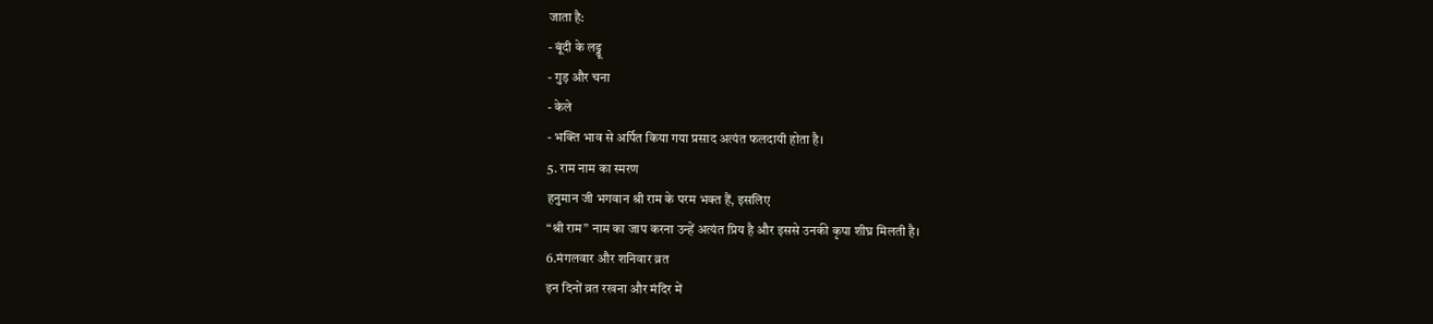जाता है:
- बूंदी के लड्डू
- गुड़ और चना
- केले
- भक्ति भाव से अर्पित किया गया प्रसाद अत्यंत फलदायी होता है।
5. राम नाम का स्मरण
हनुमान जी भगवान श्री राम के परम भक्त हैं, इसलिए
“श्री राम” नाम का जाप करना उन्हें अत्यंत प्रिय है और इससे उनकी कृपा शीघ्र मिलती है।
6.मंगलवार और शनिवार व्रत
इन दिनों व्रत रखना और मंदिर में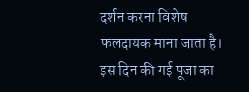दर्शन करना विशेष फलदायक माना जाता है।
इस दिन की गई पूजा का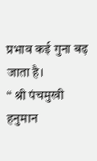प्रभाव कई गुना बढ़ जाता है।
“ श्री पंचमुखी हनुमान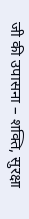जी की उपासना – शक्ति, सुरक्षा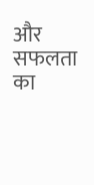और सफलता का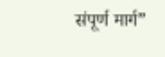संपूर्ण मार्ग”